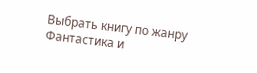Выбрать книгу по жанру
Фантастика и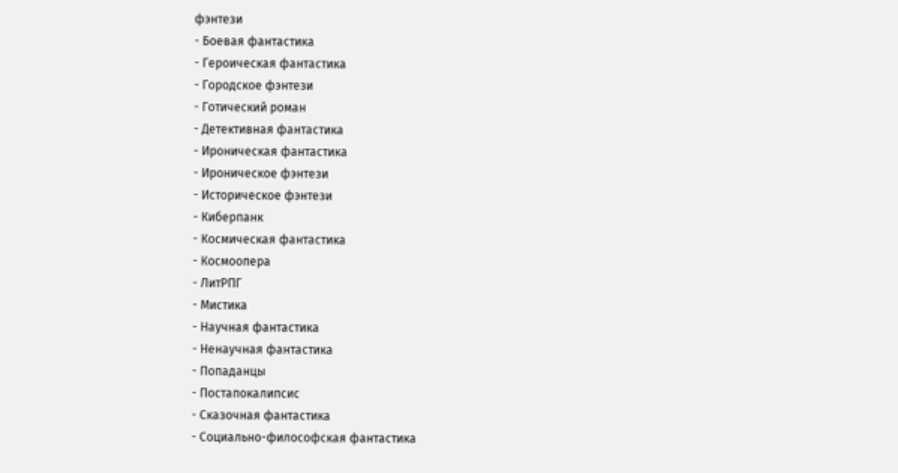фэнтези
- Боевая фантастика
- Героическая фантастика
- Городское фэнтези
- Готический роман
- Детективная фантастика
- Ироническая фантастика
- Ироническое фэнтези
- Историческое фэнтези
- Киберпанк
- Космическая фантастика
- Космоопера
- ЛитРПГ
- Мистика
- Научная фантастика
- Ненаучная фантастика
- Попаданцы
- Постапокалипсис
- Сказочная фантастика
- Социально-философская фантастика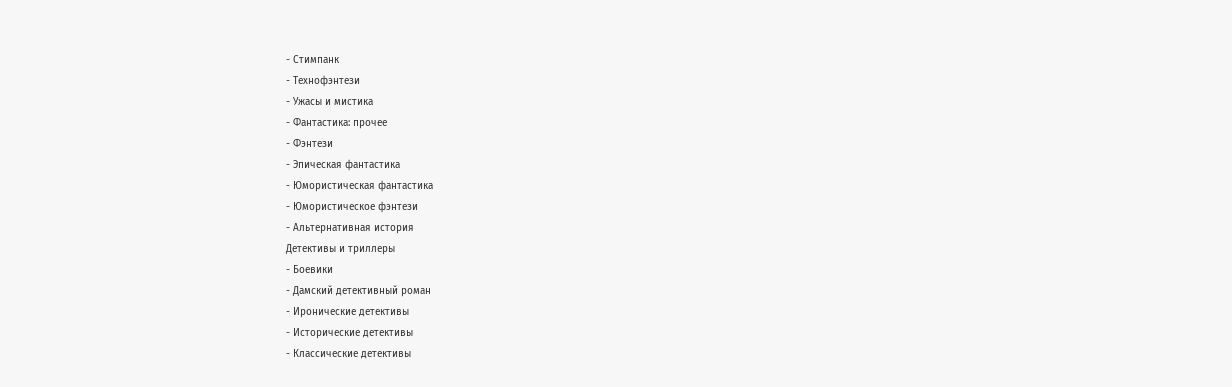- Стимпанк
- Технофэнтези
- Ужасы и мистика
- Фантастика: прочее
- Фэнтези
- Эпическая фантастика
- Юмористическая фантастика
- Юмористическое фэнтези
- Альтернативная история
Детективы и триллеры
- Боевики
- Дамский детективный роман
- Иронические детективы
- Исторические детективы
- Классические детективы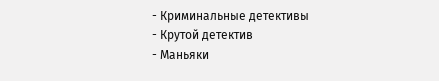- Криминальные детективы
- Крутой детектив
- Маньяки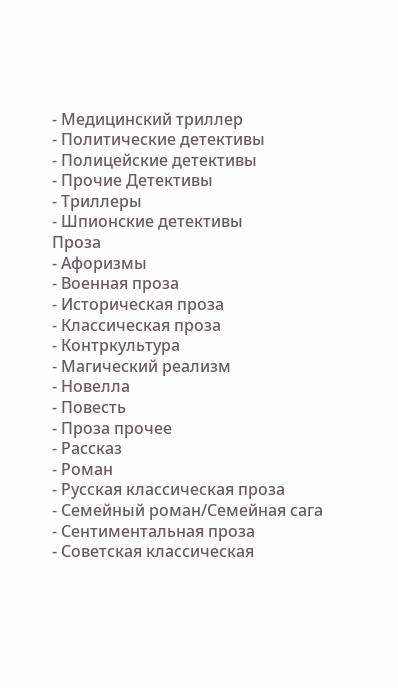- Медицинский триллер
- Политические детективы
- Полицейские детективы
- Прочие Детективы
- Триллеры
- Шпионские детективы
Проза
- Афоризмы
- Военная проза
- Историческая проза
- Классическая проза
- Контркультура
- Магический реализм
- Новелла
- Повесть
- Проза прочее
- Рассказ
- Роман
- Русская классическая проза
- Семейный роман/Семейная сага
- Сентиментальная проза
- Советская классическая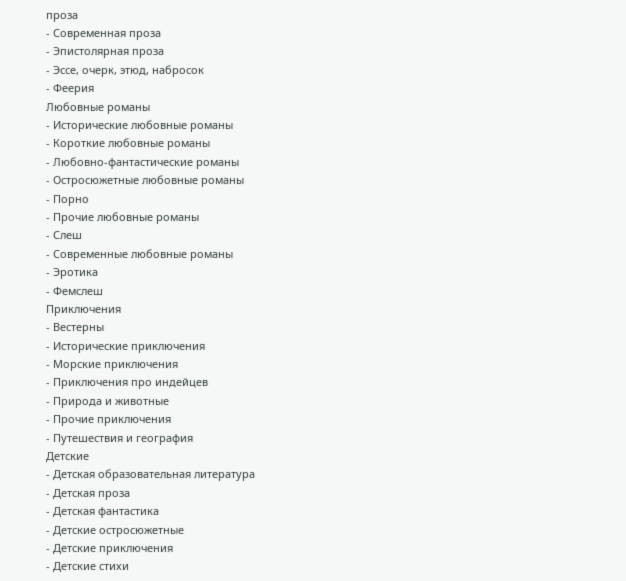проза
- Современная проза
- Эпистолярная проза
- Эссе, очерк, этюд, набросок
- Феерия
Любовные романы
- Исторические любовные романы
- Короткие любовные романы
- Любовно-фантастические романы
- Остросюжетные любовные романы
- Порно
- Прочие любовные романы
- Слеш
- Современные любовные романы
- Эротика
- Фемслеш
Приключения
- Вестерны
- Исторические приключения
- Морские приключения
- Приключения про индейцев
- Природа и животные
- Прочие приключения
- Путешествия и география
Детские
- Детская образовательная литература
- Детская проза
- Детская фантастика
- Детские остросюжетные
- Детские приключения
- Детские стихи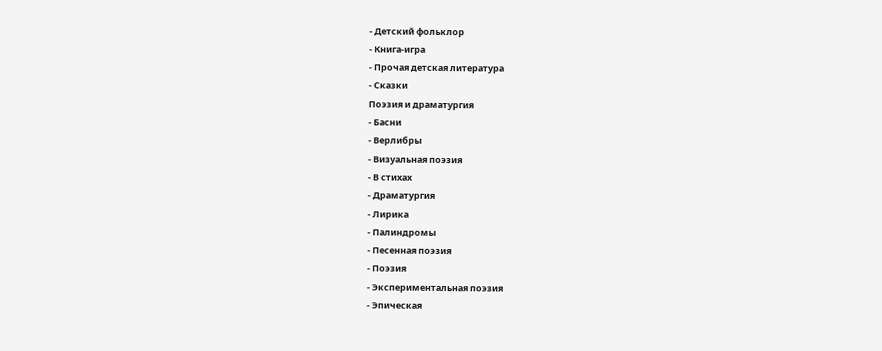- Детский фольклор
- Книга-игра
- Прочая детская литература
- Сказки
Поэзия и драматургия
- Басни
- Верлибры
- Визуальная поэзия
- В стихах
- Драматургия
- Лирика
- Палиндромы
- Песенная поэзия
- Поэзия
- Экспериментальная поэзия
- Эпическая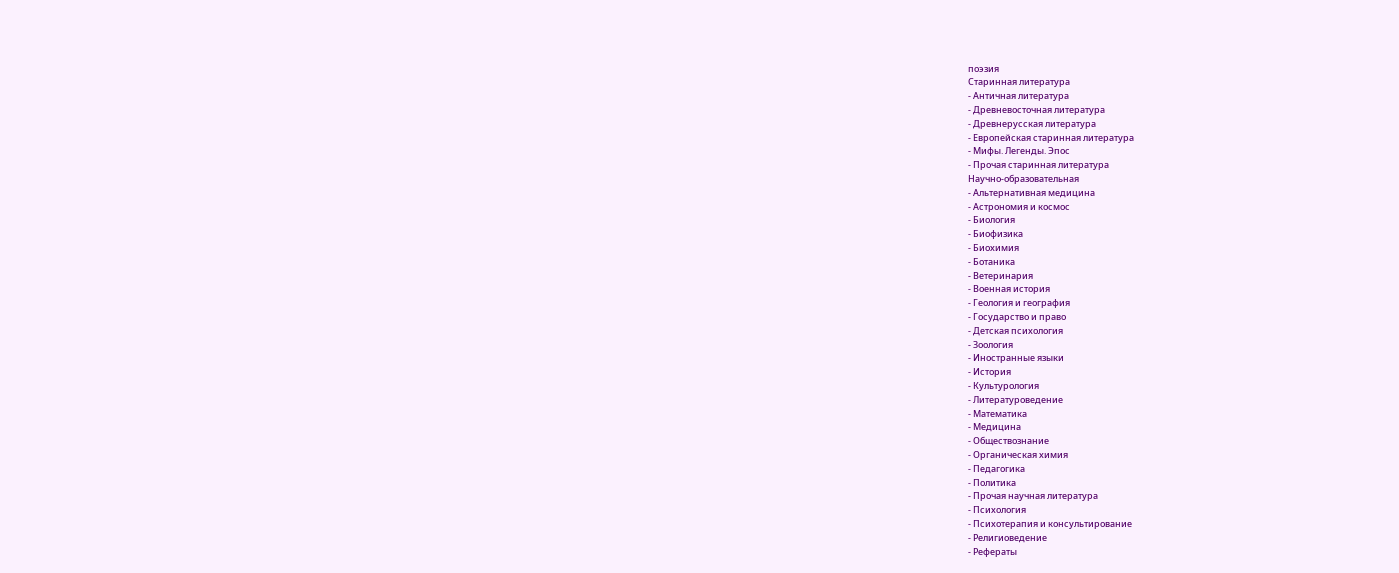поэзия
Старинная литература
- Античная литература
- Древневосточная литература
- Древнерусская литература
- Европейская старинная литература
- Мифы. Легенды. Эпос
- Прочая старинная литература
Научно-образовательная
- Альтернативная медицина
- Астрономия и космос
- Биология
- Биофизика
- Биохимия
- Ботаника
- Ветеринария
- Военная история
- Геология и география
- Государство и право
- Детская психология
- Зоология
- Иностранные языки
- История
- Культурология
- Литературоведение
- Математика
- Медицина
- Обществознание
- Органическая химия
- Педагогика
- Политика
- Прочая научная литература
- Психология
- Психотерапия и консультирование
- Религиоведение
- Рефераты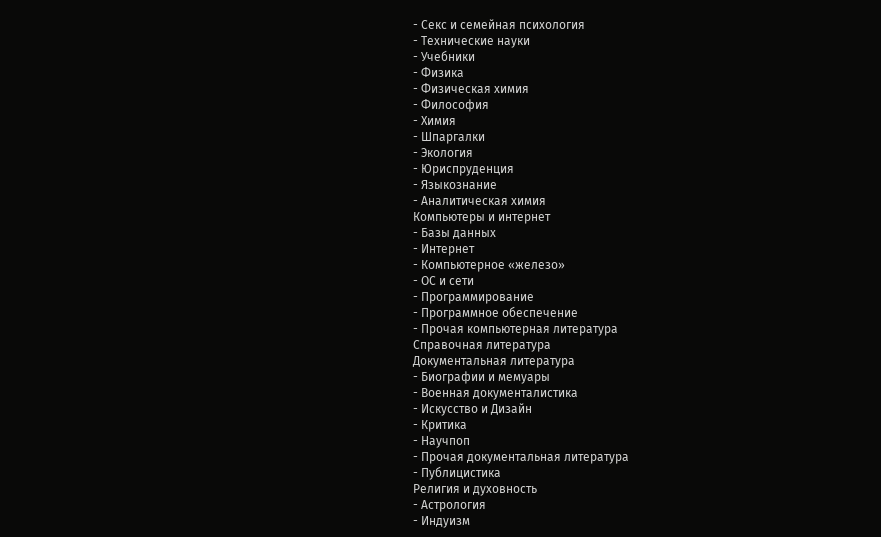- Секс и семейная психология
- Технические науки
- Учебники
- Физика
- Физическая химия
- Философия
- Химия
- Шпаргалки
- Экология
- Юриспруденция
- Языкознание
- Аналитическая химия
Компьютеры и интернет
- Базы данных
- Интернет
- Компьютерное «железо»
- ОС и сети
- Программирование
- Программное обеспечение
- Прочая компьютерная литература
Справочная литература
Документальная литература
- Биографии и мемуары
- Военная документалистика
- Искусство и Дизайн
- Критика
- Научпоп
- Прочая документальная литература
- Публицистика
Религия и духовность
- Астрология
- Индуизм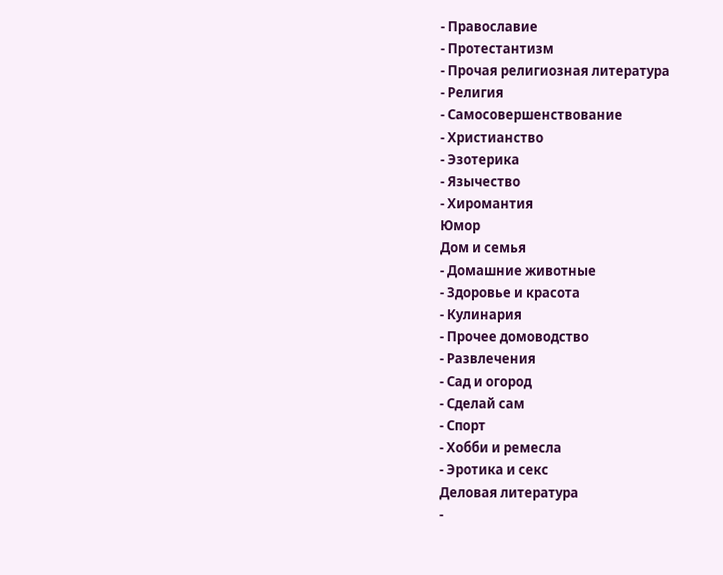- Православие
- Протестантизм
- Прочая религиозная литература
- Религия
- Самосовершенствование
- Христианство
- Эзотерика
- Язычество
- Хиромантия
Юмор
Дом и семья
- Домашние животные
- Здоровье и красота
- Кулинария
- Прочее домоводство
- Развлечения
- Сад и огород
- Сделай сам
- Спорт
- Хобби и ремесла
- Эротика и секс
Деловая литература
-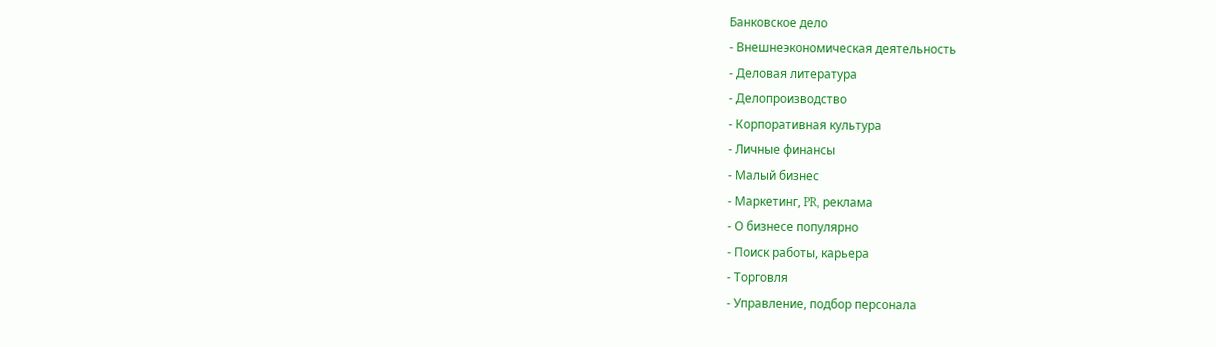Банковское дело
- Внешнеэкономическая деятельность
- Деловая литература
- Делопроизводство
- Корпоративная культура
- Личные финансы
- Малый бизнес
- Маркетинг, PR, реклама
- О бизнесе популярно
- Поиск работы, карьера
- Торговля
- Управление, подбор персонала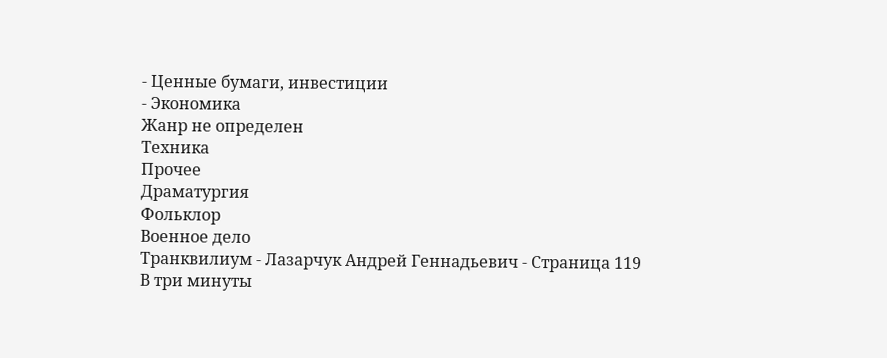- Ценные бумаги, инвестиции
- Экономика
Жанр не определен
Техника
Прочее
Драматургия
Фольклор
Военное дело
Транквилиум - Лазарчук Андрей Геннадьевич - Страница 119
В три минуты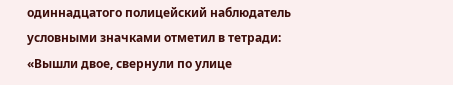одиннадцатого полицейский наблюдатель условными значками отметил в тетради: «Вышли двое, свернули по улице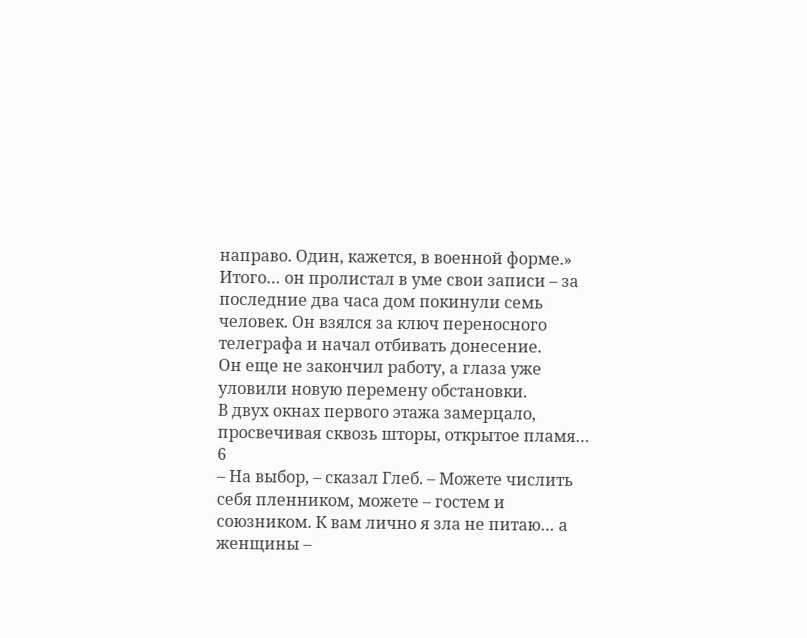направо. Один, кажется, в военной форме.» Итого… он пролистал в уме свои записи – за последние два часа дом покинули семь человек. Он взялся за ключ переносного телеграфа и начал отбивать донесение.
Он еще не закончил работу, а глаза уже уловили новую перемену обстановки.
В двух окнах первого этажа замерцало, просвечивая сквозь шторы, открытое пламя…
6
– На выбор, – сказал Глеб. – Можете числить себя пленником, можете – гостем и союзником. К вам лично я зла не питаю… а женщины –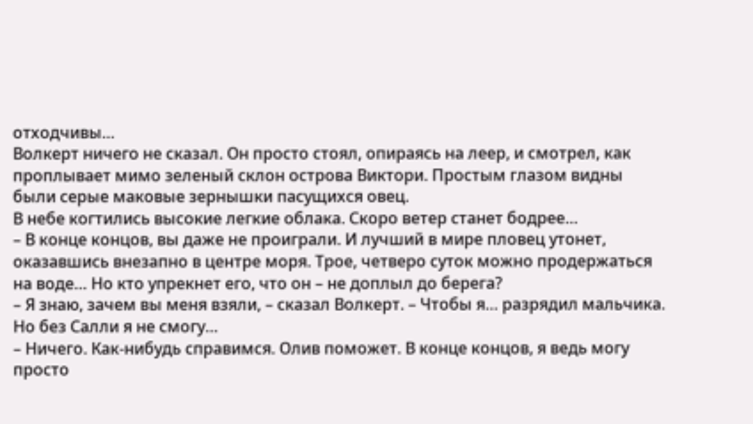отходчивы…
Волкерт ничего не сказал. Он просто стоял, опираясь на леер, и смотрел, как проплывает мимо зеленый склон острова Виктори. Простым глазом видны были серые маковые зернышки пасущихся овец.
В небе когтились высокие легкие облака. Скоро ветер станет бодрее…
– В конце концов, вы даже не проиграли. И лучший в мире пловец утонет, оказавшись внезапно в центре моря. Трое, четверо суток можно продержаться на воде… Но кто упрекнет его, что он – не доплыл до берега?
– Я знаю, зачем вы меня взяли, – сказал Волкерт. – Чтобы я… разрядил мальчика. Но без Салли я не смогу…
– Ничего. Как-нибудь справимся. Олив поможет. В конце концов, я ведь могу просто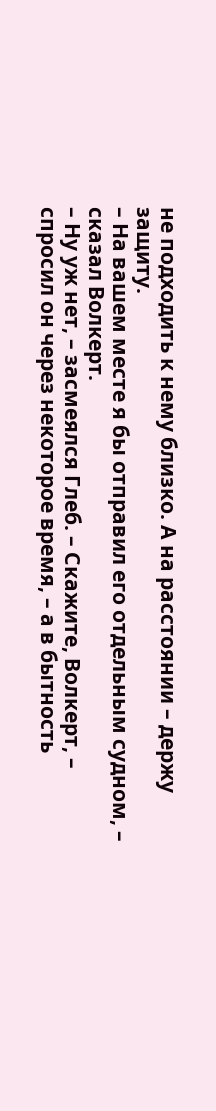не подходить к нему близко. А на расстоянии – держу защиту.
– На вашем месте я бы отправил его отдельным судном, – сказал Волкерт.
– Ну уж нет, – засмеялся Глеб. – Скажите, Волкерт, – спросил он через некоторое время, – а в бытность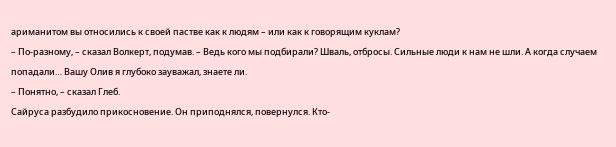ариманитом вы относились к своей пастве как к людям – или как к говорящим куклам?
– По-разному, – сказал Волкерт, подумав. – Ведь кого мы подбирали? Шваль, отбросы. Сильные люди к нам не шли. А когда случаем попадали… Вашу Олив я глубоко зауважал, знаете ли.
– Понятно, – сказал Глеб.
Сайруса разбудило прикосновение. Он приподнялся, повернулся. Кто-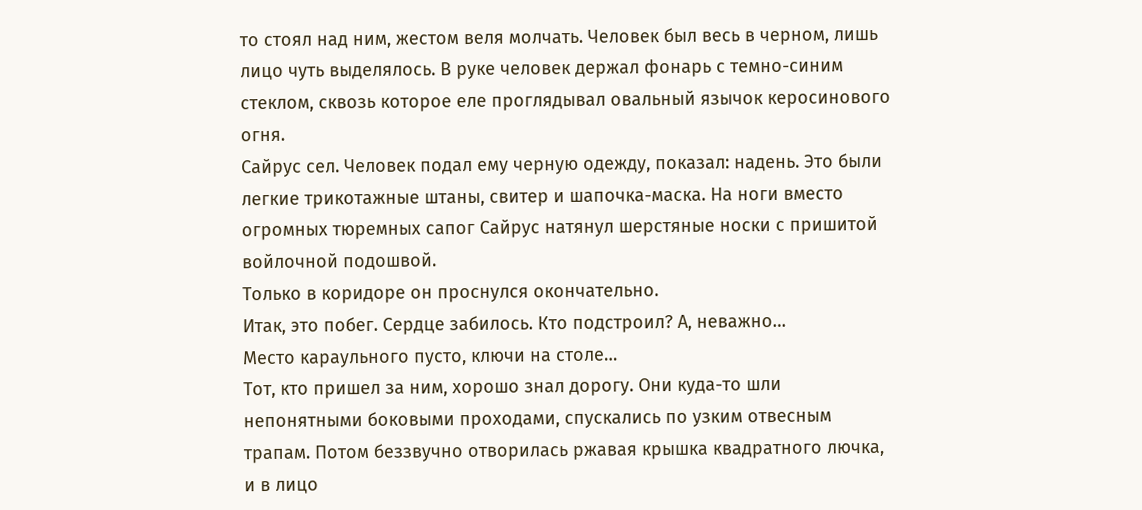то стоял над ним, жестом веля молчать. Человек был весь в черном, лишь лицо чуть выделялось. В руке человек держал фонарь с темно-синим стеклом, сквозь которое еле проглядывал овальный язычок керосинового огня.
Сайрус сел. Человек подал ему черную одежду, показал: надень. Это были легкие трикотажные штаны, свитер и шапочка-маска. На ноги вместо огромных тюремных сапог Сайрус натянул шерстяные носки с пришитой войлочной подошвой.
Только в коридоре он проснулся окончательно.
Итак, это побег. Сердце забилось. Кто подстроил? А, неважно…
Место караульного пусто, ключи на столе…
Тот, кто пришел за ним, хорошо знал дорогу. Они куда-то шли непонятными боковыми проходами, спускались по узким отвесным трапам. Потом беззвучно отворилась ржавая крышка квадратного лючка, и в лицо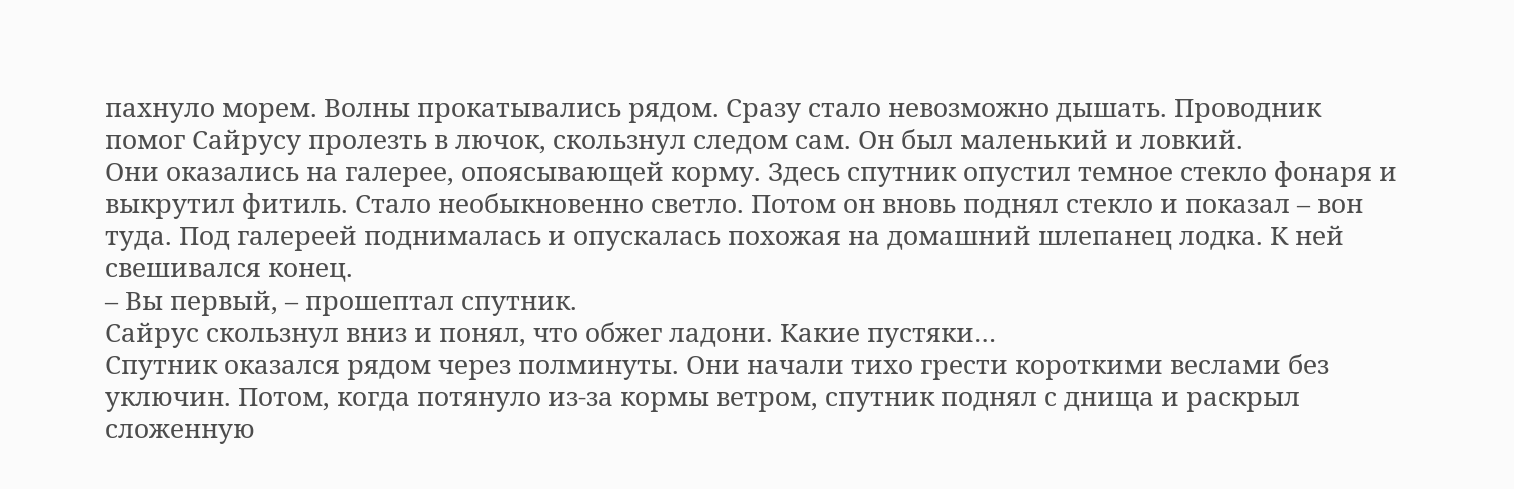пахнуло морем. Волны прокатывались рядом. Сразу стало невозможно дышать. Проводник помог Сайрусу пролезть в лючок, скользнул следом сам. Он был маленький и ловкий.
Они оказались на галерее, опоясывающей корму. Здесь спутник опустил темное стекло фонаря и выкрутил фитиль. Стало необыкновенно светло. Потом он вновь поднял стекло и показал – вон туда. Под галереей поднималась и опускалась похожая на домашний шлепанец лодка. К ней свешивался конец.
– Вы первый, – прошептал спутник.
Сайрус скользнул вниз и понял, что обжег ладони. Какие пустяки…
Спутник оказался рядом через полминуты. Они начали тихо грести короткими веслами без уключин. Потом, когда потянуло из-за кормы ветром, спутник поднял с днища и раскрыл сложенную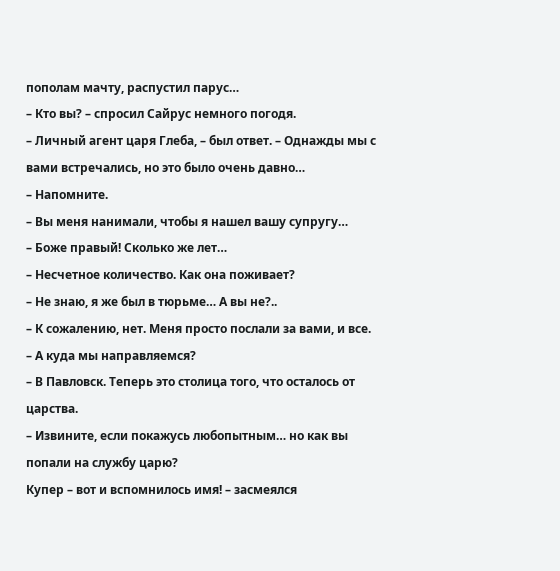пополам мачту, распустил парус…
– Кто вы? – спросил Сайрус немного погодя.
– Личный агент царя Глеба, – был ответ. – Однажды мы с вами встречались, но это было очень давно…
– Напомните.
– Вы меня нанимали, чтобы я нашел вашу супругу…
– Боже правый! Сколько же лет…
– Несчетное количество. Как она поживает?
– Не знаю, я же был в тюрьме… А вы не?..
– К сожалению, нет. Меня просто послали за вами, и все.
– А куда мы направляемся?
– В Павловск. Теперь это столица того, что осталось от царства.
– Извините, если покажусь любопытным… но как вы попали на службу царю?
Купер – вот и вспомнилось имя! – засмеялся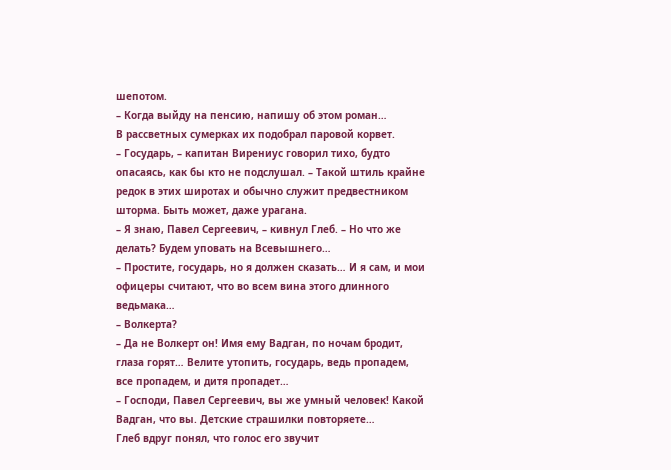шепотом.
– Когда выйду на пенсию, напишу об этом роман…
В рассветных сумерках их подобрал паровой корвет.
– Государь, – капитан Вирениус говорил тихо, будто опасаясь, как бы кто не подслушал. – Такой штиль крайне редок в этих широтах и обычно служит предвестником шторма. Быть может, даже урагана.
– Я знаю, Павел Сергеевич, – кивнул Глеб. – Но что же делать? Будем уповать на Всевышнего…
– Простите, государь, но я должен сказать… И я сам, и мои офицеры считают, что во всем вина этого длинного ведьмака…
– Волкерта?
– Да не Волкерт он! Имя ему Вадган, по ночам бродит, глаза горят… Велите утопить, государь, ведь пропадем, все пропадем, и дитя пропадет…
– Господи, Павел Сергеевич, вы же умный человек! Какой Вадган, что вы. Детские страшилки повторяете…
Глеб вдруг понял, что голос его звучит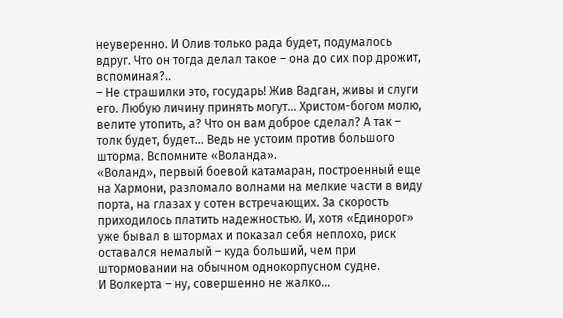неуверенно. И Олив только рада будет, подумалось вдруг. Что он тогда делал такое – она до сих пор дрожит, вспоминая?..
– Не страшилки это, государь! Жив Вадган, живы и слуги его. Любую личину принять могут… Христом-богом молю, велите утопить, а? Что он вам доброе сделал? А так – толк будет, будет… Ведь не устоим против большого шторма. Вспомните «Воланда».
«Воланд», первый боевой катамаран, построенный еще на Хармони, разломало волнами на мелкие части в виду порта, на глазах у сотен встречающих. За скорость приходилось платить надежностью. И, хотя «Единорог» уже бывал в штормах и показал себя неплохо, риск оставался немалый – куда больший, чем при штормовании на обычном однокорпусном судне.
И Волкерта – ну, совершенно не жалко…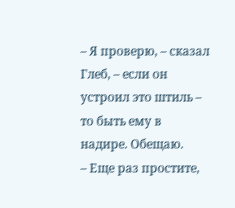– Я проверю, – сказал Глеб, – если он устроил это штиль – то быть ему в надире. Обещаю.
– Еще раз простите,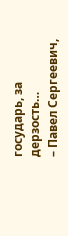государь, за дерзость…
– Павел Сергеевич,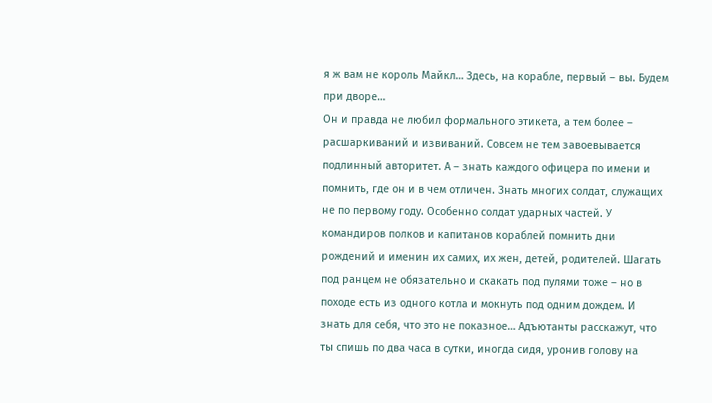я ж вам не король Майкл… Здесь, на корабле, первый – вы. Будем при дворе…
Он и правда не любил формального этикета, а тем более – расшаркиваний и извиваний. Совсем не тем завоевывается подлинный авторитет. А – знать каждого офицера по имени и помнить, где он и в чем отличен. Знать многих солдат, служащих не по первому году. Особенно солдат ударных частей. У командиров полков и капитанов кораблей помнить дни рождений и именин их самих, их жен, детей, родителей. Шагать под ранцем не обязательно и скакать под пулями тоже – но в походе есть из одного котла и мокнуть под одним дождем. И знать для себя, что это не показное… Адъютанты расскажут, что ты спишь по два часа в сутки, иногда сидя, уронив голову на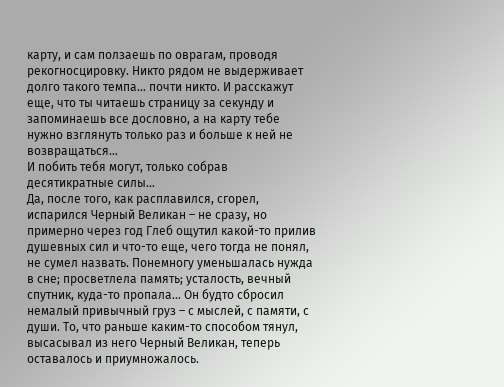карту, и сам ползаешь по оврагам, проводя рекогносцировку. Никто рядом не выдерживает долго такого темпа… почти никто. И расскажут еще, что ты читаешь страницу за секунду и запоминаешь все дословно, а на карту тебе нужно взглянуть только раз и больше к ней не возвращаться…
И побить тебя могут, только собрав десятикратные силы…
Да, после того, как расплавился, сгорел, испарился Черный Великан – не сразу, но примерно через год Глеб ощутил какой-то прилив душевных сил и что-то еще, чего тогда не понял, не сумел назвать. Понемногу уменьшалась нужда в сне; просветлела память; усталость, вечный спутник, куда-то пропала… Он будто сбросил немалый привычный груз – с мыслей, с памяти, с души. То, что раньше каким-то способом тянул, высасывал из него Черный Великан, теперь оставалось и приумножалось.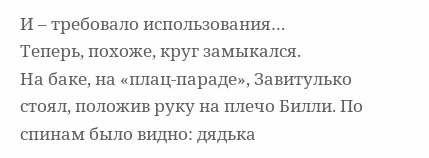И – требовало использования…
Теперь, похоже, круг замыкался.
На баке, на «плац-параде», Завитулько стоял, положив руку на плечо Билли. По спинам было видно: дядька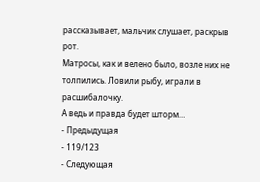рассказывает, мальчик слушает, раскрыв рот.
Матросы, как и велено было, возле них не толпились. Ловили рыбу, играли в расшибалочку.
А ведь и правда будет шторм…
- Предыдущая
- 119/123
- Следующая